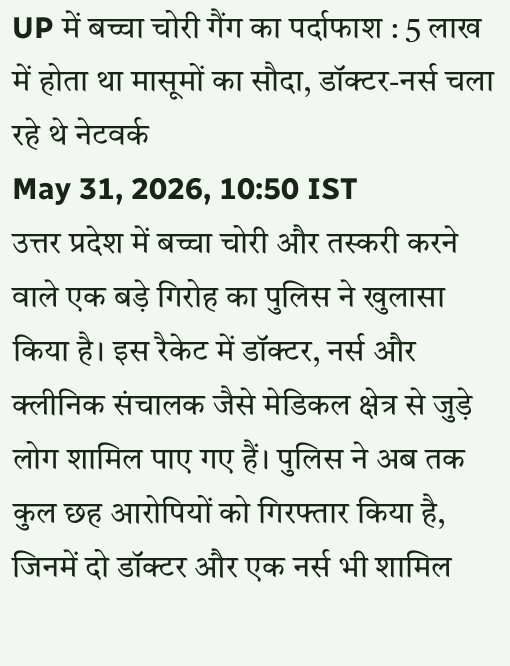UP में बच्चा चोरी गैंग का पर्दाफाश : 5 लाख में होता था मासूमों का सौदा, डॉक्टर-नर्स चला रहे थे नेटवर्क
May 31, 2026, 10:50 IST
उत्तर प्रदेश में बच्चा चोरी और तस्करी करने वाले एक बड़े गिरोह का पुलिस ने खुलासा किया है। इस रैकेट में डॉक्टर, नर्स और क्लीनिक संचालक जैसे मेडिकल क्षेत्र से जुड़े लोग शामिल पाए गए हैं। पुलिस ने अब तक कुल छह आरोपियों को गिरफ्तार किया है, जिनमें दो डॉक्टर और एक नर्स भी शामिल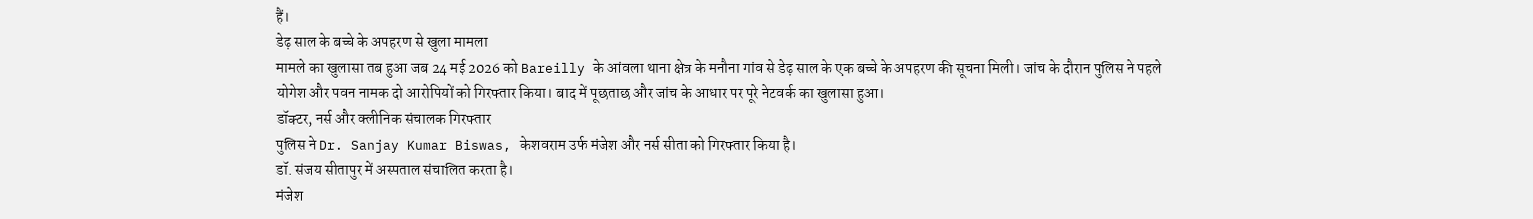हैं।
डेढ़ साल के बच्चे के अपहरण से खुला मामला
मामले का खुलासा तब हुआ जब 24 मई 2026 को Bareilly के आंवला थाना क्षेत्र के मनौना गांव से डेढ़ साल के एक बच्चे के अपहरण की सूचना मिली। जांच के दौरान पुलिस ने पहले योगेश और पवन नामक दो आरोपियों को गिरफ्तार किया। बाद में पूछताछ और जांच के आधार पर पूरे नेटवर्क का खुलासा हुआ।
डॉक्टर, नर्स और क्लीनिक संचालक गिरफ्तार
पुलिस ने Dr. Sanjay Kumar Biswas, केशवराम उर्फ मंजेश और नर्स सीता को गिरफ्तार किया है।
डॉ. संजय सीतापुर में अस्पताल संचालित करता है।
मंजेश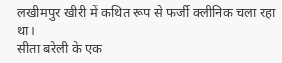लखीमपुर खीरी में कथित रूप से फर्जी क्लीनिक चला रहा था।
सीता बरेली के एक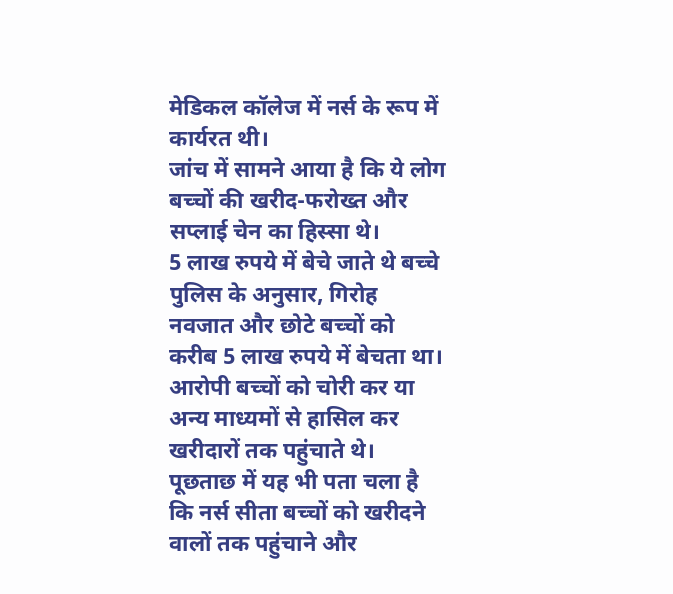मेडिकल कॉलेज में नर्स के रूप में कार्यरत थी।
जांच में सामने आया है कि ये लोग बच्चों की खरीद-फरोख्त और सप्लाई चेन का हिस्सा थे।
5 लाख रुपये में बेचे जाते थे बच्चे
पुलिस के अनुसार, गिरोह नवजात और छोटे बच्चों को करीब 5 लाख रुपये में बेचता था। आरोपी बच्चों को चोरी कर या अन्य माध्यमों से हासिल कर खरीदारों तक पहुंचाते थे।
पूछताछ में यह भी पता चला है कि नर्स सीता बच्चों को खरीदने वालों तक पहुंचाने और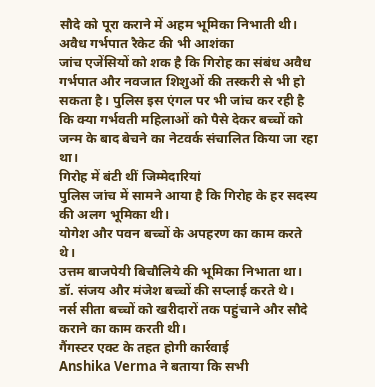सौदे को पूरा कराने में अहम भूमिका निभाती थी।
अवैध गर्भपात रैकेट की भी आशंका
जांच एजेंसियों को शक है कि गिरोह का संबंध अवैध गर्भपात और नवजात शिशुओं की तस्करी से भी हो सकता है। पुलिस इस एंगल पर भी जांच कर रही है कि क्या गर्भवती महिलाओं को पैसे देकर बच्चों को जन्म के बाद बेचने का नेटवर्क संचालित किया जा रहा था।
गिरोह में बंटी थीं जिम्मेदारियां
पुलिस जांच में सामने आया है कि गिरोह के हर सदस्य की अलग भूमिका थी।
योगेश और पवन बच्चों के अपहरण का काम करते थे।
उत्तम बाजपेयी बिचौलिये की भूमिका निभाता था।
डॉ. संजय और मंजेश बच्चों की सप्लाई करते थे।
नर्स सीता बच्चों को खरीदारों तक पहुंचाने और सौदे कराने का काम करती थी।
गैंगस्टर एक्ट के तहत होगी कार्रवाई
Anshika Verma ने बताया कि सभी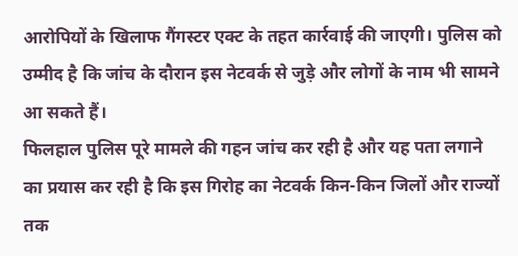आरोपियों के खिलाफ गैंगस्टर एक्ट के तहत कार्रवाई की जाएगी। पुलिस को उम्मीद है कि जांच के दौरान इस नेटवर्क से जुड़े और लोगों के नाम भी सामने आ सकते हैं।
फिलहाल पुलिस पूरे मामले की गहन जांच कर रही है और यह पता लगाने का प्रयास कर रही है कि इस गिरोह का नेटवर्क किन-किन जिलों और राज्यों तक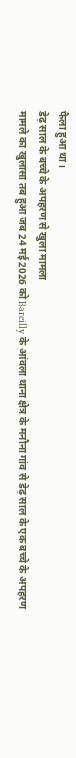फैला हुआ था।
डेढ़ साल के बच्चे के अपहरण से खुला मामला
मामले का खुलासा तब हुआ जब 24 मई 2026 को Bareilly के आंवला थाना क्षेत्र के मनौना गांव से डेढ़ साल के एक बच्चे के अपहरण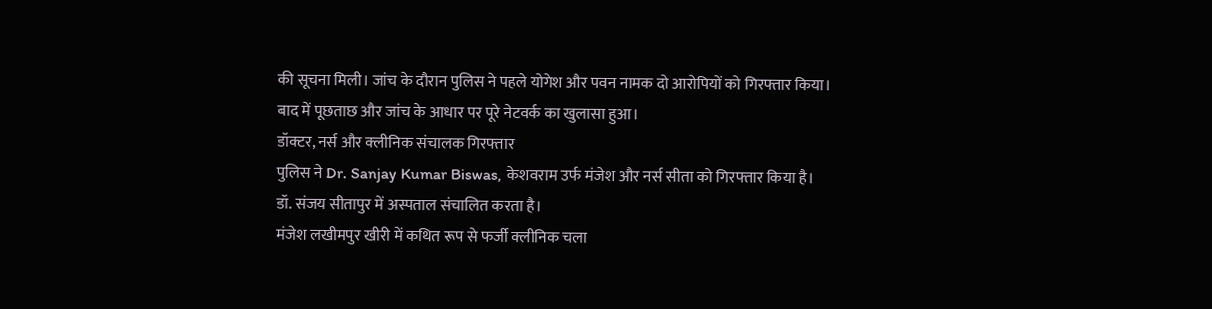की सूचना मिली। जांच के दौरान पुलिस ने पहले योगेश और पवन नामक दो आरोपियों को गिरफ्तार किया। बाद में पूछताछ और जांच के आधार पर पूरे नेटवर्क का खुलासा हुआ।
डॉक्टर, नर्स और क्लीनिक संचालक गिरफ्तार
पुलिस ने Dr. Sanjay Kumar Biswas, केशवराम उर्फ मंजेश और नर्स सीता को गिरफ्तार किया है।
डॉ. संजय सीतापुर में अस्पताल संचालित करता है।
मंजेश लखीमपुर खीरी में कथित रूप से फर्जी क्लीनिक चला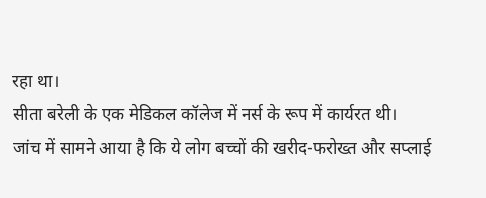रहा था।
सीता बरेली के एक मेडिकल कॉलेज में नर्स के रूप में कार्यरत थी।
जांच में सामने आया है कि ये लोग बच्चों की खरीद-फरोख्त और सप्लाई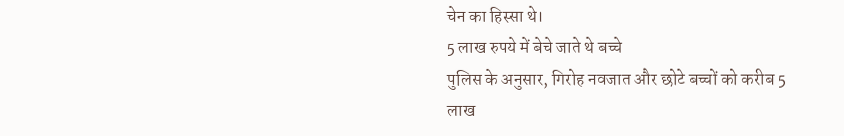चेन का हिस्सा थे।
5 लाख रुपये में बेचे जाते थे बच्चे
पुलिस के अनुसार, गिरोह नवजात और छोटे बच्चों को करीब 5 लाख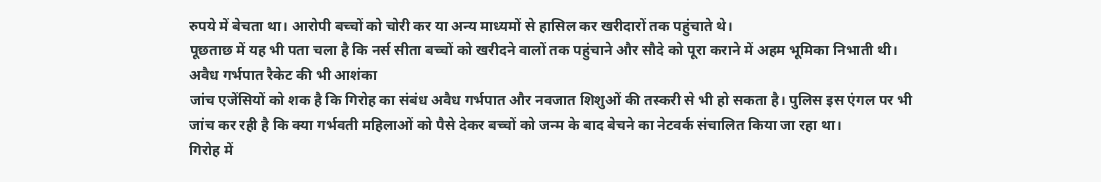रुपये में बेचता था। आरोपी बच्चों को चोरी कर या अन्य माध्यमों से हासिल कर खरीदारों तक पहुंचाते थे।
पूछताछ में यह भी पता चला है कि नर्स सीता बच्चों को खरीदने वालों तक पहुंचाने और सौदे को पूरा कराने में अहम भूमिका निभाती थी।
अवैध गर्भपात रैकेट की भी आशंका
जांच एजेंसियों को शक है कि गिरोह का संबंध अवैध गर्भपात और नवजात शिशुओं की तस्करी से भी हो सकता है। पुलिस इस एंगल पर भी जांच कर रही है कि क्या गर्भवती महिलाओं को पैसे देकर बच्चों को जन्म के बाद बेचने का नेटवर्क संचालित किया जा रहा था।
गिरोह में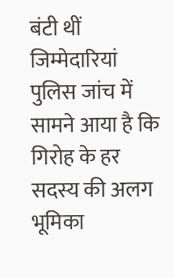बंटी थीं जिम्मेदारियां
पुलिस जांच में सामने आया है कि गिरोह के हर सदस्य की अलग भूमिका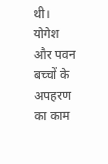थी।
योगेश और पवन बच्चों के अपहरण का काम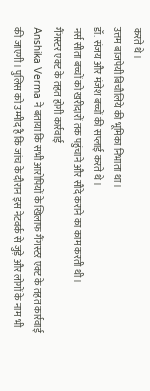करते थे।
उत्तम बाजपेयी बिचौलिये की भूमिका निभाता था।
डॉ. संजय और मंजेश बच्चों की सप्लाई करते थे।
नर्स सीता बच्चों को खरीदारों तक पहुंचाने और सौदे कराने का काम करती थी।
गैंगस्टर एक्ट के तहत होगी कार्रवाई
Anshika Verma ने बताया कि सभी आरोपियों के खिलाफ गैंगस्टर एक्ट के तहत कार्रवाई की जाएगी। पुलिस को उम्मीद है कि जांच के दौरान इस नेटवर्क से जुड़े और लोगों के नाम भी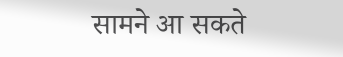सामने आ सकते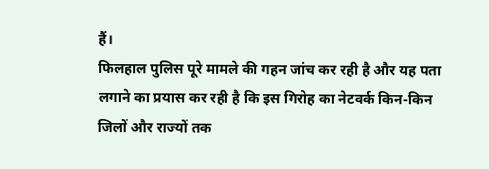हैं।
फिलहाल पुलिस पूरे मामले की गहन जांच कर रही है और यह पता लगाने का प्रयास कर रही है कि इस गिरोह का नेटवर्क किन-किन जिलों और राज्यों तक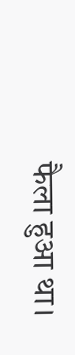फैला हुआ था।